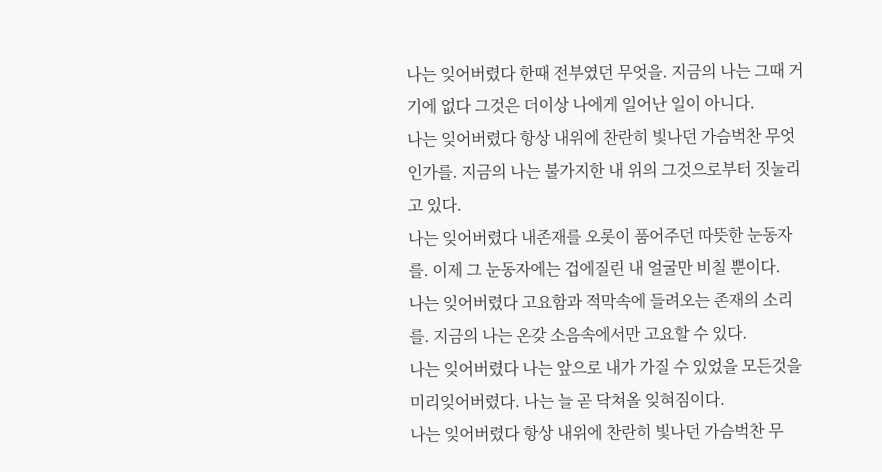나는 잊어버렸다 한때 전부였던 무엇을. 지금의 나는 그때 거기에 없다 그것은 더이상 나에게 일어난 일이 아니다.
나는 잊어버렸다 항상 내위에 찬란히 빛나던 가슴벅찬 무엇인가를. 지금의 나는 불가지한 내 위의 그것으로부터 짓눌리고 있다.
나는 잊어버렸다 내존재를 오롯이 품어주던 따뜻한 눈동자를. 이제 그 눈동자에는 겁에질린 내 얼굴만 비칠 뿐이다.
나는 잊어버렸다 고요함과 적막속에 들려오는 존재의 소리를. 지금의 나는 온갖 소음속에서만 고요할 수 있다.
나는 잊어버렸다 나는 앞으로 내가 가질 수 있었을 모든것을 미리잊어버렸다. 나는 늘 곧 닥쳐올 잊혀짐이다.
나는 잊어버렸다 항상 내위에 찬란히 빛나던 가슴벅찬 무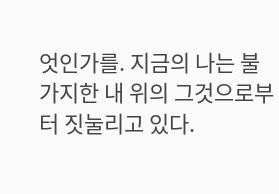엇인가를. 지금의 나는 불가지한 내 위의 그것으로부터 짓눌리고 있다.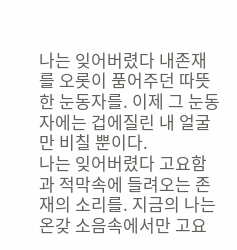나는 잊어버렸다 내존재를 오롯이 품어주던 따뜻한 눈동자를. 이제 그 눈동자에는 겁에질린 내 얼굴만 비칠 뿐이다.
나는 잊어버렸다 고요함과 적막속에 들려오는 존재의 소리를. 지금의 나는 온갖 소음속에서만 고요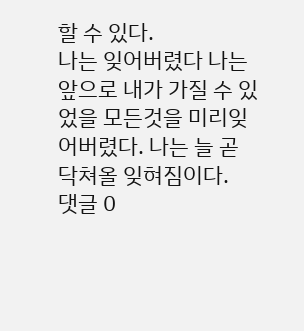할 수 있다.
나는 잊어버렸다 나는 앞으로 내가 가질 수 있었을 모든것을 미리잊어버렸다. 나는 늘 곧 닥쳐올 잊혀짐이다.
댓글 0